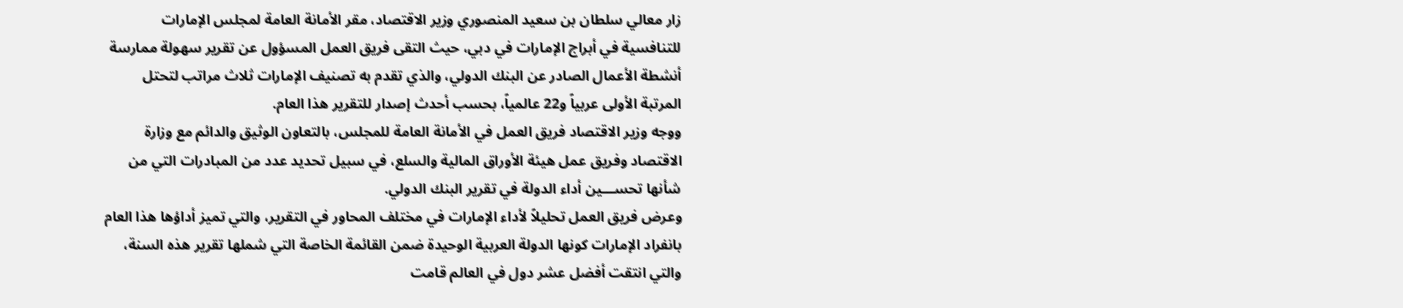زار معالي سلطان بن سعيد المنصوري وزير الاقتصاد، مقر الأمانة العامة لمجلس الإمارات للتنافسية في أبراج الإمارات في دبي، حيث التقى فريق العمل المسؤول عن تقرير سهولة ممارسة أنشطة الأعمال الصادر عن البنك الدولي، والذي تقدم به تصنيف الإمارات ثلاث مراتب لتحتل المرتبة الأولى عربياً و22 عالمياً، بحسب أحدث إصدار للتقرير هذا العام.
ووجه وزير الاقتصاد فريق العمل في الأمانة العامة للمجلس، بالتعاون الوثيق والدائم مع وزارة الاقتصاد وفريق عمل هيئة الأوراق المالية والسلع، في سبيل تحديد عدد من المبادرات التي من شأنها تحســـين أداء الدولة في تقرير البنك الدولي.
وعرض فريق العمل تحليلاً لأداء الإمارات في مختلف المحاور في التقرير، والتي تميز أداؤها هذا العام بانفراد الإمارات كونها الدولة العربية الوحيدة ضمن القائمة الخاصة التي شملها تقرير هذه السنة، والتي انتقت أفضل عشر دول في العالم قامت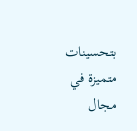بتحسينات متميزة في مجال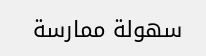سهولة ممارسة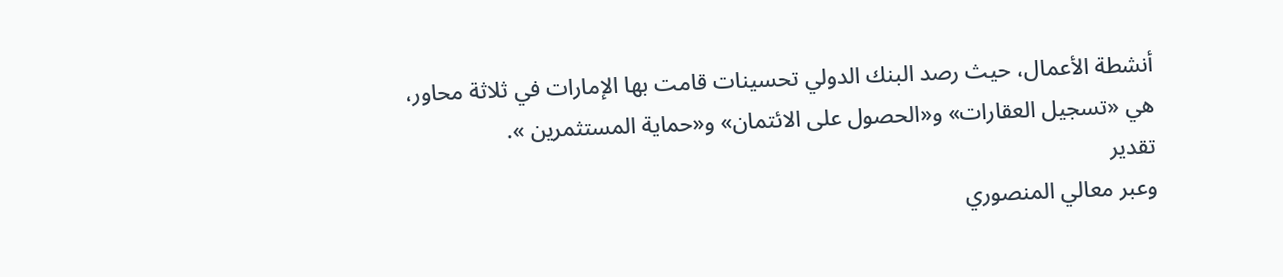أنشطة الأعمال، حيث رصد البنك الدولي تحسينات قامت بها الإمارات في ثلاثة محاور، هي «تسجيل العقارات» و«الحصول على الائتمان» و«حماية المستثمرين ».
تقدير
وعبر معالي المنصوري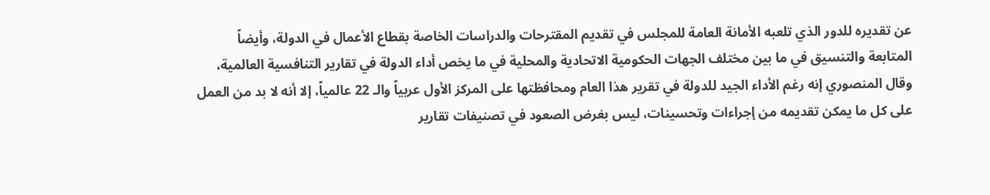عن تقديره للدور الذي تلعبه الأمانة العامة للمجلس في تقديم المقترحات والدراسات الخاصة بقطاع الأعمال في الدولة، وأيضاً المتابعة والتنسيق في ما بين مختلف الجهات الحكومية الاتحادية والمحلية في ما يخص أداء الدولة في تقارير التنافسية العالمية، وقال المنصوري إنه رغم الأداء الجيد للدولة في تقرير هذا العام ومحافظتها على المركز الأول عربياً والـ 22 عالمياً، إلا أنه لا بد من العمل على كل ما يمكن تقديمه من إجراءات وتحسينات، ليس بغرض الصعود في تصنيفات تقارير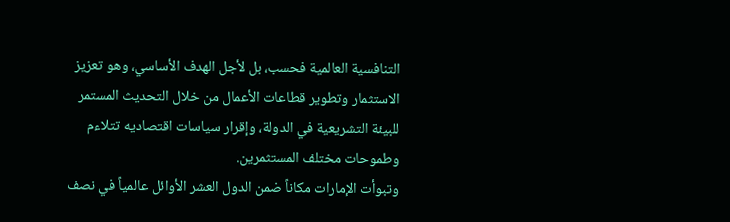التنافسية العالمية فحسب، بل لأجل الهدف الأساسي، وهو تعزيز الاستثمار وتطوير قطاعات الأعمال من خلال التحديث المستمر للبيئة التشريعية في الدولة، وإقرار سياسات اقتصاديه تتلاءم وطموحات مختلف المستثمرين.
وتبوأت الإمارات مكاناً ضمن الدول العشر الأوائل عالمياً في نصف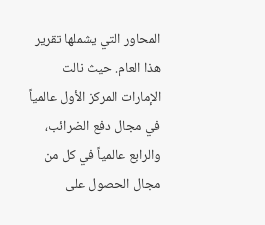المحاور التي يشملها تقرير هذا العام. حيث نالت الإمارات المركز الأول عالمياً في مجال دفع الضرائب، والرابع عالمياً في كل من مجال الحصول على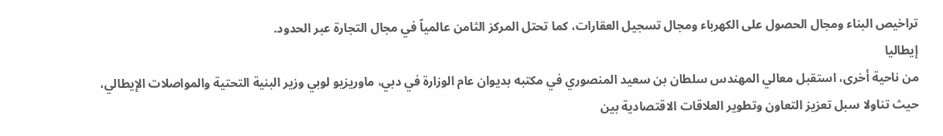تراخيص البناء ومجال الحصول على الكهرباء ومجال تسجيل العقارات، كما تحتل المركز الثامن عالمياً في مجال التجارة عبر الحدود.
إيطاليا
من ناحية أخرى، استقبل معالي المهندس سلطان بن سعيد المنصوري في مكتبه بديوان عام الوزارة في دبي، ماوريزيو لوبي وزير البنية التحتية والمواصلات الإيطالي، حيث تناولا سبل تعزيز التعاون وتطوير العلاقات الاقتصادية بين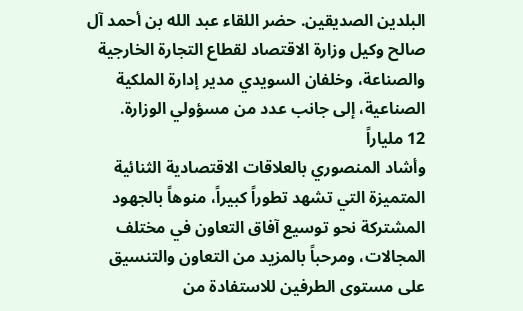البلدين الصديقين. حضر اللقاء عبد الله بن أحمد آل صالح وكيل وزارة الاقتصاد لقطاع التجارة الخارجية والصناعة، وخلفان السويدي مدير إدارة الملكية الصناعية، إلى جانب عدد من مسؤولي الوزارة.
12 ملياراً
وأشاد المنصوري بالعلاقات الاقتصادية الثنائية المتميزة التي تشهد تطوراً كبيراً، منوهاً بالجهود المشتركة نحو توسيع آفاق التعاون في مختلف المجالات، ومرحباً بالمزيد من التعاون والتنسيق على مستوى الطرفين للاستفادة من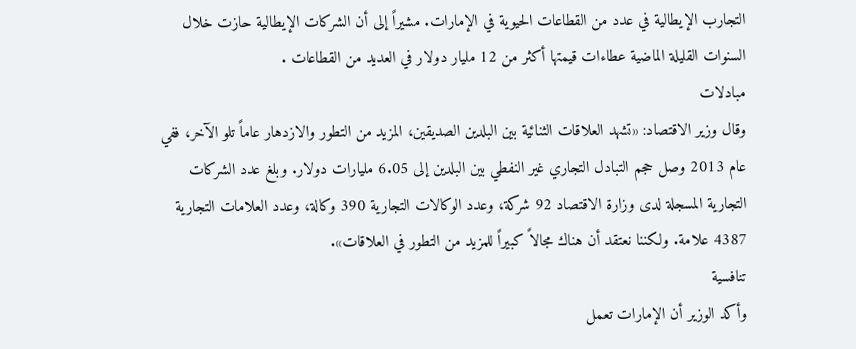التجارب الإيطالية في عدد من القطاعات الحيوية في الإمارات. مشيراً إلى أن الشركات الإيطالية حازت خلال السنوات القليلة الماضية عطاءات قيمتها أكثر من 12 مليار دولار في العديد من القطاعات .
مبادلات
وقال وزير الاقتصاد: «تشهد العلاقات الثنائية بين البلدين الصديقين، المزيد من التطور والازدهار عاماً تلو الآخر، ففي عام 2013 وصل حجم التبادل التجاري غير النفطي بين البلدين إلى 6.05 مليارات دولار. وبلغ عدد الشركات التجارية المسجلة لدى وزارة الاقتصاد 92 شركة، وعدد الوكالات التجارية 390 وكالة، وعدد العلامات التجارية 4387 علامة. ولكننا نعتقد أن هناك مجالاً كبيراً للمزيد من التطور في العلاقات».
تنافسية
وأكد الوزير أن الإمارات تعمل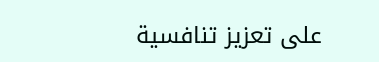على تعزيز تنافسية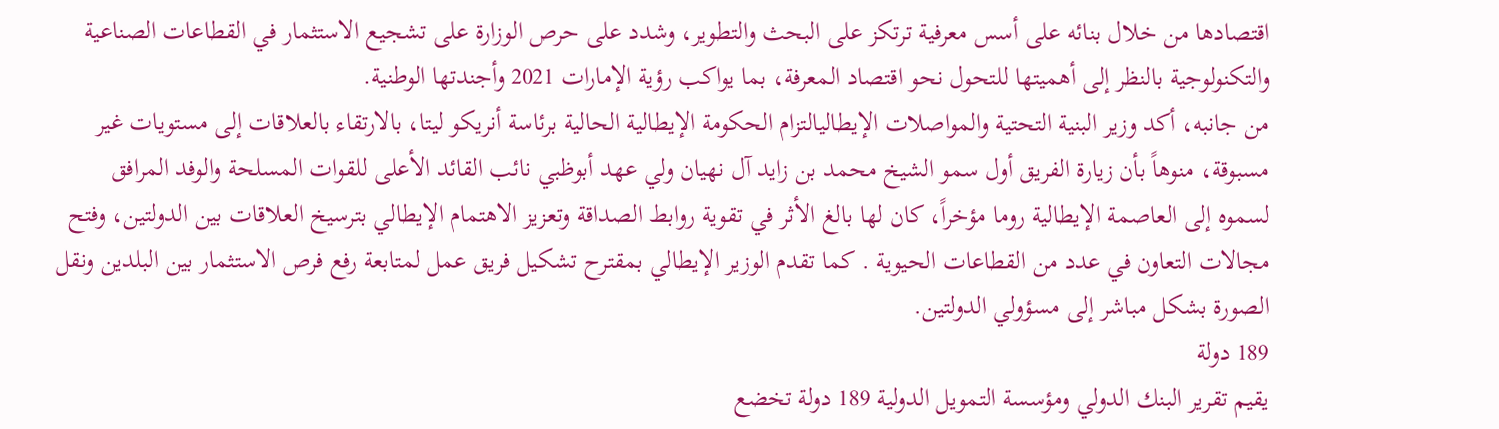اقتصادها من خلال بنائه على أسس معرفية ترتكز على البحث والتطوير، وشدد على حرص الوزارة على تشجيع الاستثمار في القطاعات الصناعية والتكنولوجية بالنظر إلى أهميتها للتحول نحو اقتصاد المعرفة، بما يواكب رؤية الإمارات 2021 وأجندتها الوطنية.
من جانبه، أكد وزير البنية التحتية والمواصلات الإيطاليالتزام الحكومة الإيطالية الحالية برئاسة أنريكو ليتا، بالارتقاء بالعلاقات إلى مستويات غير مسبوقة، منوهاً بأن زيارة الفريق أول سمو الشيخ محمد بن زايد آل نهيان ولي عهد أبوظبي نائب القائد الأعلى للقوات المسلحة والوفد المرافق لسموه إلى العاصمة الإيطالية روما مؤخراً، كان لها بالغ الأثر في تقوية روابط الصداقة وتعزيز الاهتمام الإيطالي بترسيخ العلاقات بين الدولتين، وفتح مجالات التعاون في عدد من القطاعات الحيوية . كما تقدم الوزير الإيطالي بمقترح تشكيل فريق عمل لمتابعة رفع فرص الاستثمار بين البلدين ونقل الصورة بشكل مباشر إلى مسؤولي الدولتين.
189 دولة
يقيم تقرير البنك الدولي ومؤسسة التمويل الدولية 189 دولة تخضع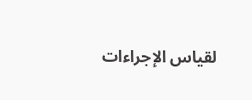لقياس الإجراءات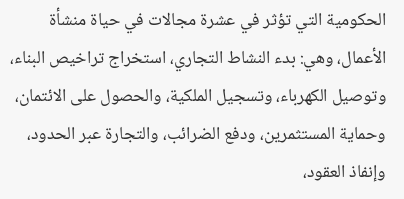الحكومية التي تؤثر في عشرة مجالات في حياة منشأة الأعمال، وهي: بدء النشاط التجاري، استخراج تراخيص البناء، وتوصيل الكهرباء، وتسجيل الملكية، والحصول على الائتمان، وحماية المستثمرين، ودفع الضرائب، والتجارة عبر الحدود، وإنفاذ العقود،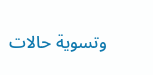وتسوية حالات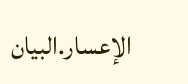الإعسار.البيان